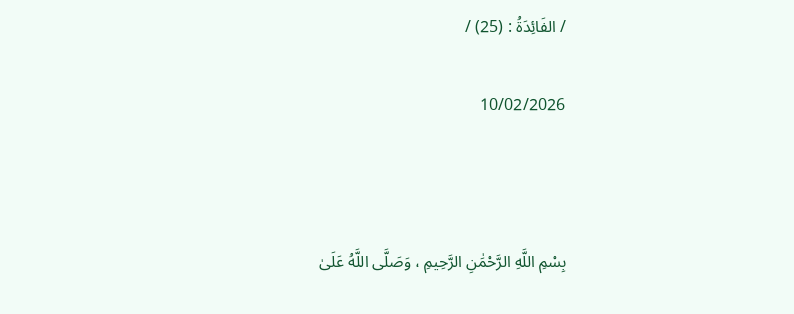/ الفَائِدَةُ : (25) /

10/02/2026



بِسْمِ اللَّهِ الرَّحْمَٰنِ الرَّحِيمِ ، وَصَلَّى اللَّهُ عَلَىٰ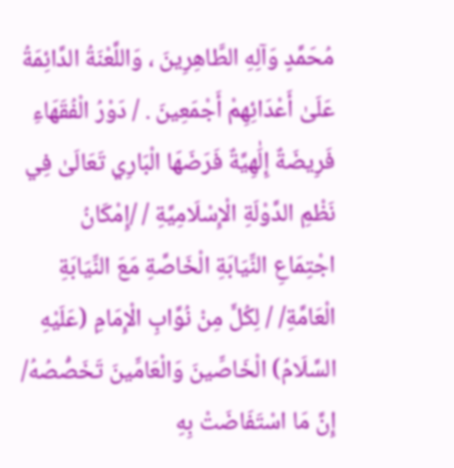مُحَمَّدٍ وَآلِهِ الطَّاهِرِينَ ، وَاللَّعْنَةُ الدَّائِمَةُ عَلَىٰ أَعْدَائِهِمْ أَجْمَعِينَ . / دَوْرُ الْفُقَهَاءِ فَرِيضَةٌ إِلَٰهِيَّةٌ فَرَضَهَا الْبَارِي تَعَالَىٰ فِي نَظْمِ الدَّوْلَةِ الْإِسْلَامِيَّةِ / /إِمْكَانُ اجْتِمَاعِ النِّيَابَةِ الْخَاصَّةِ مَعَ النِّيَابَةِ الْعَامَّةِ/ / لِكُلٍّ مِنْ نُوَّابِ الْإِمَامِ (عَلَيْهِ السَّلَامُ) الْخَاصِّينَ وَالْعَامِّينَ تَخَصُّصُهُ/ إِنَّ مَا اسْتَفَاضَتْ بِهِ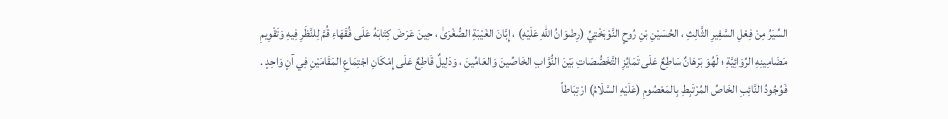السِّيَرُ مِنْ فِعْلِ السَّفِيرِ الثَّالِثِ ، الحُسَيْنِ بْنِ رُوحٍ النَّوْبَخْتِيِّ (رِضْوَانُ اللهِ عَلَيْهِ) ، إِبَّانَ الغَيْبَةِ الصُّغْرَىٰ ، حِينَ عَرَضَ كِتَابَهُ عَلَى فُقَهَاءِ قُمَّ لِلنَّظَرِ فِيهِ وَتَقْوِيمِ مَضَامِينِهِ الرِّوَائِيَّةِ ؛ لَهُوَ بَرْهَانٌ سَاطِعٌ عَلَى تَمَايُزِ التَّخَصُّصَاتِ بَيْنَ النُّوَّابِ الخَاصِّينَ وَالعَامِّينَ ، وَدَلِيلٌ قَاطِعٌ عَلَى إِمْكَانِ اجْتِمَاعِ المَقَامَيْنِ فِي آنٍ وَاحِدٍ . فَوُجُودُ النَّائِبِ الخَاصِّ المُرْتَبِطِ بِالمَعْصُومِ (عَلَيْهِ السَّلَامُ) ارْتِبَاطاً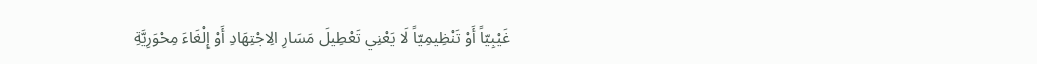غَيْبِيّاً أَوْ تَنْظِيمِيّاً لَا يَعْنِي تَعْطِيلَ مَسَارِ الِاجْتِهَادِ أَوْ إِلْغَاءَ مِحْوَرِيَّةِ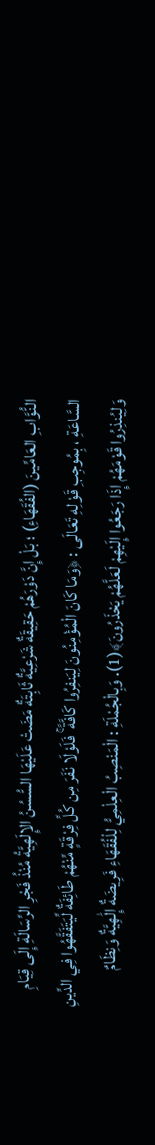النُّوَّابِ العَامِّينَ (الفُقَهَاءِ) ؛ بَلْ إِنَّ دَوْرَهُمْ حَقِيقَةٌ شَرْعِيَّةٌ ثَابِتَةٌ مَضَتْ عَلَيْهَا السُّسُنُ الإِلَهِيَّةُ مُنْذُ فَجْرِ الرِّسَالَةِ إِلَى قِيَامِ السَّاعَةِ ، بِمُوجِبِ قَوْلِهِ تَعَالَى : ﴿وَمَا كَانَ الْمُؤْمِنُونَ لِيَنفِرُوا كَافَّةً ۚ فَلَوْلَا نَفَرَ مِن كُلِّ فِرْقَةٍ مِّنْهُمْ طَائِفَةٌ لِّيَتَفَقَّهُوا فِي الدِّينِ وَلِيُنذِرُوا قَوْمَهُمْ إِذَا رَجَعُوا إِلَيْهِمْ لَعَلَّهُمْ يَحْذَرُونَ﴾(1). وَبِالْجُمْلَةِ : الْمَنْصِبُ الْعِلْمِيُّ لِلْفُقَهَاءِ فَرِيضَةٌ إِلَٰهِيَّةٌ وَنِظَامٌ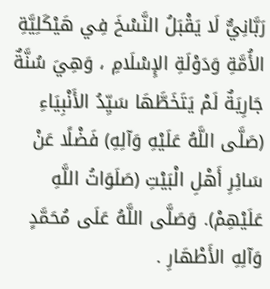رَبَّانِيٌّ لَا يَقْبَلُ النَّسْخَ فِي هَيْكَلِيَّةِ الأُمَّةِ وَدَوْلَةِ الإِسْلَامِ ، وَهِيَ سُنَّةٌ جَارِيَةٌ لَمْ يَتَخَطَّهَا سَيِّدُ الأَنْبِيَاءِ (صَلَّى اللَّهُ عَلَيْهِ وَآلِهِ) فَضْلًا عَنْ سَائِرِ أَهْلِ الْبَيْتِ (صَلَوَاتُ اللَّهِ عَلَيْهِمْ). وَصَلَّى اللَّهُ عَلَى مُحَمَّدٍ وَآلِهِ الأَطْهَارِ .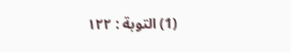(1) التوبة : ١٢٢